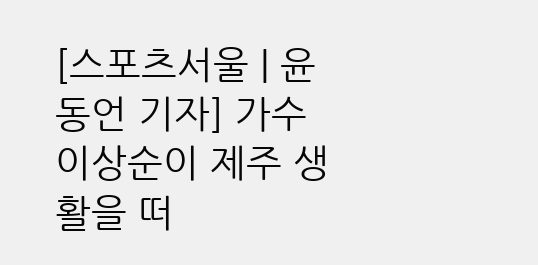[스포츠서울 | 윤동언 기자] 가수 이상순이 제주 생활을 떠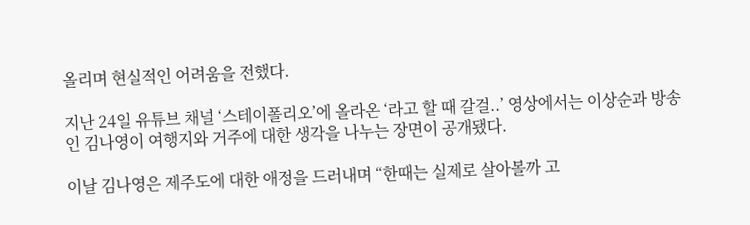올리며 현실적인 어려움을 전했다.

지난 24일 유튜브 채널 ‘스테이폴리오’에 올라온 ‘라고 할 때 갈걸..’ 영상에서는 이상순과 방송인 김나영이 여행지와 거주에 대한 생각을 나누는 장면이 공개됐다.

이날 김나영은 제주도에 대한 애정을 드러내며 “한때는 실제로 살아볼까 고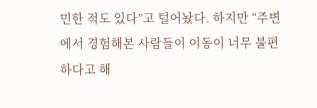민한 적도 있다”고 털어놨다. 하지만 “주변에서 경험해본 사람들이 이동이 너무 불편하다고 해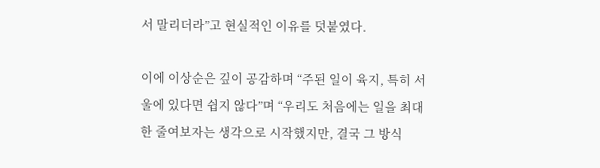서 말리더라”고 현실적인 이유를 덧붙였다.

이에 이상순은 깊이 공감하며 “주된 일이 육지, 특히 서울에 있다면 쉽지 않다”며 “우리도 처음에는 일을 최대한 줄여보자는 생각으로 시작했지만, 결국 그 방식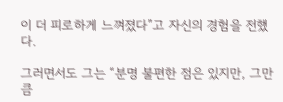이 더 피로하게 느껴졌다”고 자신의 경험을 전했다.

그러면서도 그는 “분명 불편한 점은 있지만, 그만큼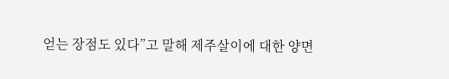얻는 장점도 있다”고 말해 제주살이에 대한 양면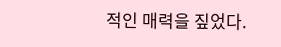적인 매력을 짚었다.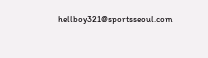hellboy321@sportsseoul.com